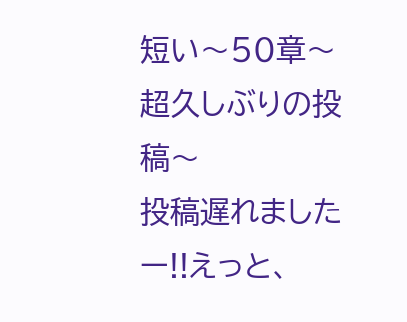短い〜50章〜超久しぶりの投稿〜
投稿遅れましたー!!えっと、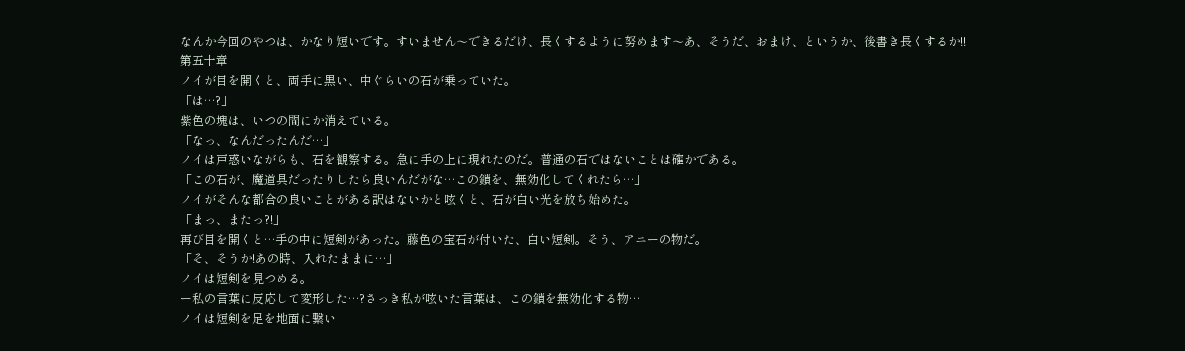なんか今回のやつは、かなり短いです。すいません〜できるだけ、長くするように努めます〜あ、そうだ、おまけ、というか、後書き長くするか!!
第五十章
ノイが目を開くと、両手に黒い、中ぐらいの石が乗っていた。
「は…?」
紫色の塊は、いつの間にか消えている。
「なっ、なんだったんだ…」
ノイは戸惑いながらも、石を観察する。急に手の上に現れたのだ。普通の石ではないことは確かである。
「この石が、魔道具だったりしたら良いんだがな…この鎖を、無効化してくれたら…」
ノイがそんな都合の良いことがある訳はないかと呟くと、石が白い光を放ち始めた。
「まっ、またっ?!」
再び目を開くと…手の中に短剣があった。藤色の宝石が付いた、白い短剣。そう、アニーの物だ。
「そ、そうか!あの時、入れたままに…」
ノイは短剣を見つめる。
ー私の言葉に反応して変形した…?さっき私が呟いた言葉は、この鎖を無効化する物…
ノイは短剣を足を地面に繋い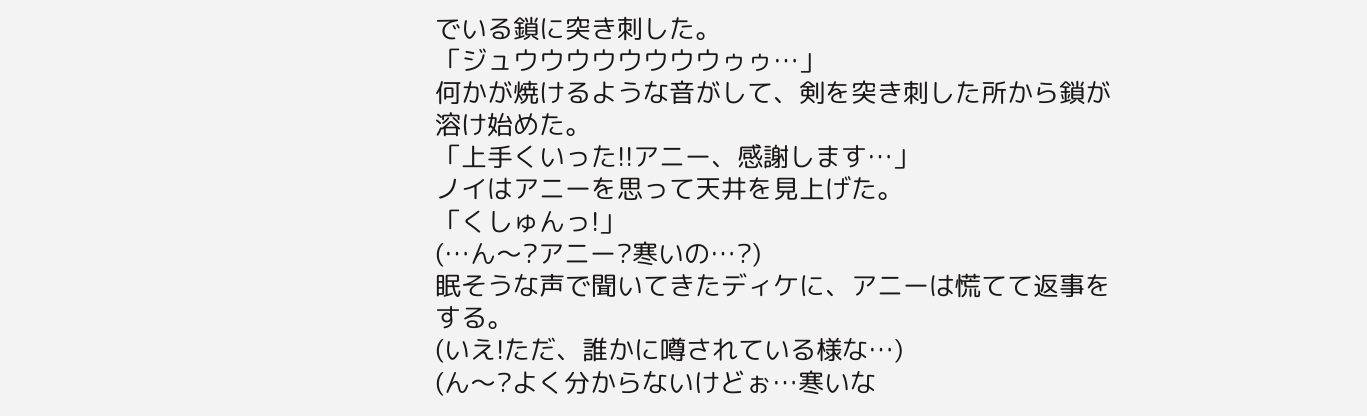でいる鎖に突き刺した。
「ジュウウウウウウウウゥゥ…」
何かが焼けるような音がして、剣を突き刺した所から鎖が溶け始めた。
「上手くいった!!アニー、感謝します…」
ノイはアニーを思って天井を見上げた。
「くしゅんっ!」
(…ん〜?アニー?寒いの…?)
眠そうな声で聞いてきたディケに、アニーは慌てて返事をする。
(いえ!ただ、誰かに噂されている様な…)
(ん〜?よく分からないけどぉ…寒いな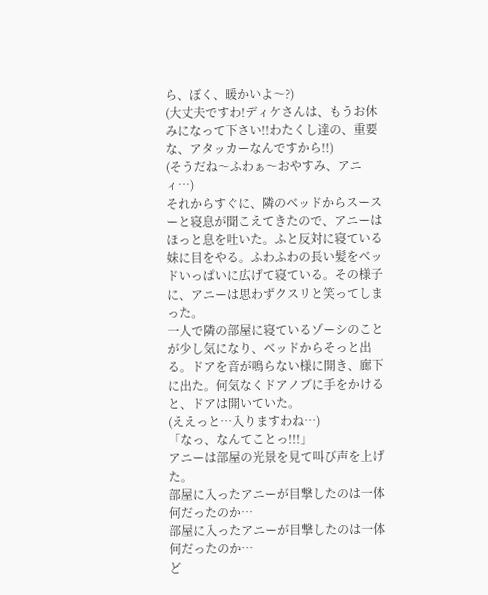ら、ぼく、暖かいよ〜?)
(大丈夫ですわ!ディケさんは、もうお休みになって下さい!!わたくし達の、重要な、アタッカーなんですから!!)
(そうだね〜ふわぁ〜おやすみ、アニィ…)
それからすぐに、隣のベッドからスースーと寝息が聞こえてきたので、アニーはほっと息を吐いた。ふと反対に寝ている妹に目をやる。ふわふわの長い髪をベッドいっぱいに広げて寝ている。その様子に、アニーは思わずクスリと笑ってしまった。
一人で隣の部屋に寝ているゾーシのことが少し気になり、ベッドからそっと出る。ドアを音が鳴らない様に開き、廊下に出た。何気なくドアノブに手をかけると、ドアは開いていた。
(ええっと…入りますわね…)
「なっ、なんてことっ!!!」
アニーは部屋の光景を見て叫び声を上げた。
部屋に入ったアニーが目撃したのは一体何だったのか…
部屋に入ったアニーが目撃したのは一体何だったのか…
ど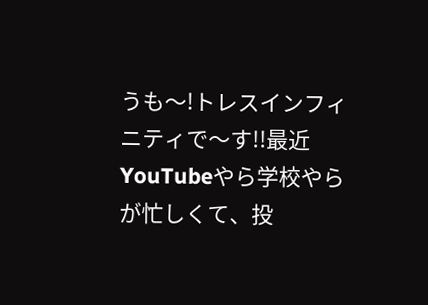うも〜!トレスインフィニティで〜す!!最近YouTubeやら学校やらが忙しくて、投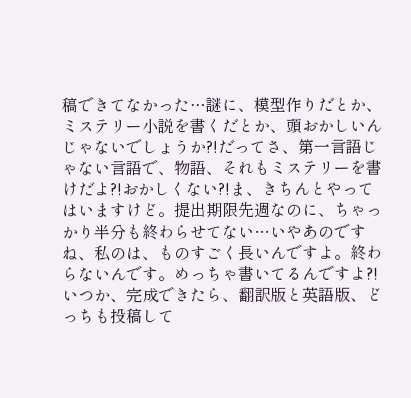稿できてなかった…謎に、模型作りだとか、ミステリー小説を書くだとか、頭おかしいんじゃないでしょうか?!だってさ、第一言語じゃない言語で、物語、それもミステリーを書けだよ?!おかしくない?!ま、きちんとやってはいますけど。提出期限先週なのに、ちゃっかり半分も終わらせてない…いやあのですね、私のは、ものすごく長いんですよ。終わらないんです。めっちゃ書いてるんですよ?!いつか、完成できたら、翻訳版と英語版、どっちも投稿して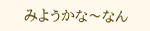みようかな〜なん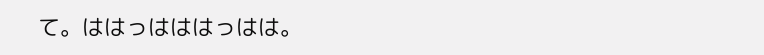て。ははっはははっはは。